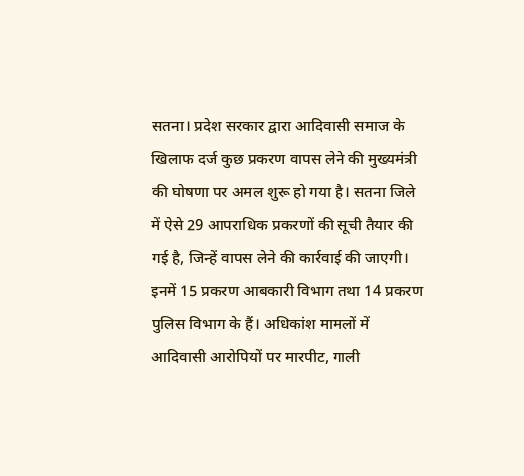सतना। प्रदेश सरकार द्वारा आदिवासी समाज के खिलाफ दर्ज कुछ प्रकरण वापस लेने की मुख्यमंत्री की घोषणा पर अमल शुरू हो गया है। सतना जिले में ऐसे 29 आपराधिक प्रकरणों की सूची तैयार की गई है, जिन्हें वापस लेने की कार्रवाई की जाएगी। इनमें 15 प्रकरण आबकारी विभाग तथा 14 प्रकरण पुलिस विभाग के हैं। अधिकांश मामलों में आदिवासी आरोपियों पर मारपीट, गाली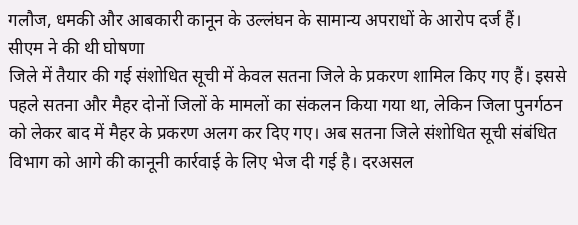गलौज, धमकी और आबकारी कानून के उल्लंघन के सामान्य अपराधों के आरोप दर्ज हैं।
सीएम ने की थी घोषणा
जिले में तैयार की गई संशोधित सूची में केवल सतना जिले के प्रकरण शामिल किए गए हैं। इससे पहले सतना और मैहर दोनों जिलों के मामलों का संकलन किया गया था, लेकिन जिला पुनर्गठन को लेकर बाद में मैहर के प्रकरण अलग कर दिए गए। अब सतना जिले संशोधित सूची संबंधित विभाग को आगे की कानूनी कार्रवाई के लिए भेज दी गई है। दरअसल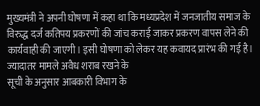मुख्यमंत्री ने अपनी घोषणा में कहा था कि मध्यप्रदेश में जनजातीय समाज के विरुद्ध दर्ज कतिपय प्रकरणों की जांच कराई जाकर प्रकरण वापस लेने की कार्यवाही की जाएगी। इसी घोषणा को लेकर यह कवायद प्रारंभ की गई है।
ज्यादातर मामले अवैध शराब रखने के
सूची के अनुसार आबकारी विभाग के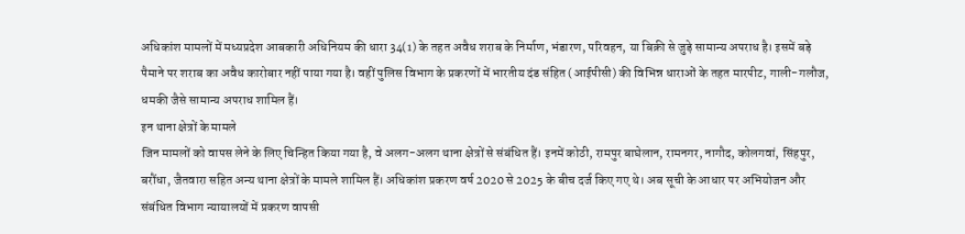अधिकांश मामलों में मध्यप्रदेश आबकारी अधिनियम की धारा 34(1) के तहत अवैध शराब के निर्माण, भंडारण, परिवहन, या बिक्री से जुड़े सामान्य अपराध है। इसमें बड़े पैमाने पर शराब का अवैध कारोबार नहीं पाया गया है। वहीं पुलिस विभाग के प्रकरणों में भारतीय दंड संहित (आईपीसी) की विभिन्न धाराओं के तहत मारपीट, गाली-गलौज, धमकी जैसे सामान्य अपराध शामिल हैं।
इन थाना क्षेत्रों के मामले
जिन मामलों को वापस लेने के लिए चिन्हित किया गया है, वे अलग-अलग थाना क्षेत्रों से संबंधित हैं। इनमें कोठी, रामपुर बाघेलान, रामनगर, नागौद, कोलगवां, सिंहपुर, बरौंधा, जैतवारा सहित अन्य थाना क्षेत्रों के मामले शामिल हैं। अधिकांश प्रकरण वर्ष 2020 से 2025 के बीच दर्ज किए गए थे। अब सूची के आधार पर अभियोजन और संबंधित विभाग न्यायालयों में प्रकरण वापसी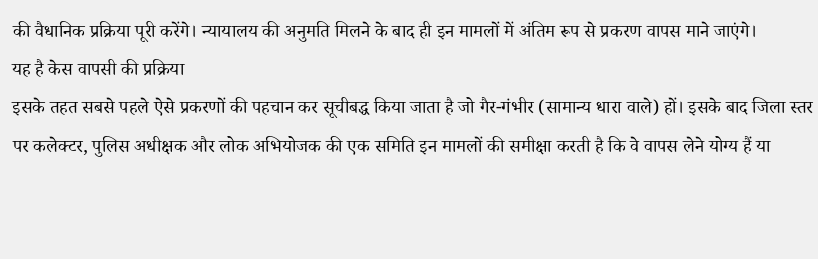की वैधानिक प्रक्रिया पूरी करेंगे। न्यायालय की अनुमति मिलने के बाद ही इन मामलों में अंतिम रूप से प्रकरण वापस माने जाएंगे।
यह है केस वापसी की प्रक्रिया
इसके तहत सबसे पहले ऐसे प्रकरणों की पहचान कर सूचीबद्ध किया जाता है जो गैर-गंभीर (सामान्य धारा वाले) हों। इसके बाद जिला स्तर पर कलेक्टर, पुलिस अधीक्षक और लोक अभियोजक की एक समिति इन मामलों की समीक्षा करती है कि वे वापस लेने योग्य हैं या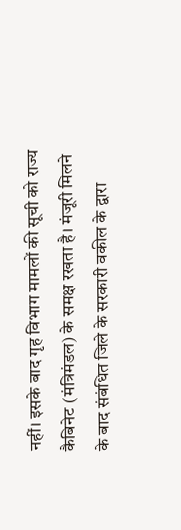नहीं। इसके बाद गृह विभाग मामलों की सूची को राज्य कैबिनेट (मंत्रिमंडल) के समक्ष रखता है। मंजूरी मिलने के बाद संबंधित जिले के सरकारी वकील के द्वारा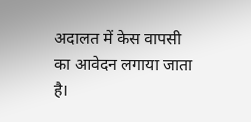अदालत में केस वापसी का आवेदन लगाया जाता है।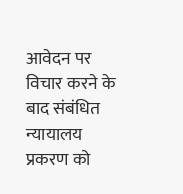आवेदन पर विचार करने के बाद संबंधित न्यायालय प्रकरण को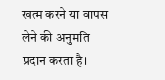खत्म करने या वापस लेने की अनुमति प्रदान करता है।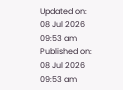Updated on:
08 Jul 2026 09:53 am
Published on:
08 Jul 2026 09:53 am